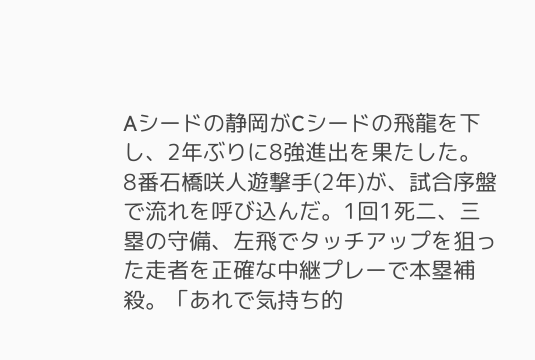Aシードの静岡がCシードの飛龍を下し、2年ぶりに8強進出を果たした。
8番石橋咲人遊撃手(2年)が、試合序盤で流れを呼び込んだ。1回1死二、三塁の守備、左飛でタッチアップを狙った走者を正確な中継プレーで本塁補殺。「あれで気持ち的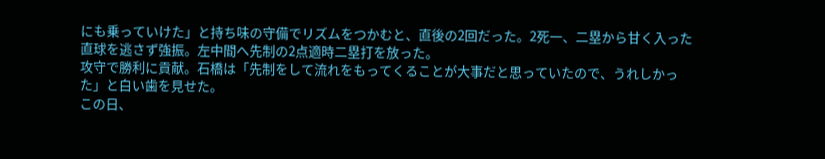にも乗っていけた」と持ち味の守備でリズムをつかむと、直後の2回だった。2死一、二塁から甘く入った直球を逃さず強振。左中間へ先制の2点適時二塁打を放った。
攻守で勝利に貢献。石橋は「先制をして流れをもってくることが大事だと思っていたので、うれしかった」と白い歯を見せた。
この日、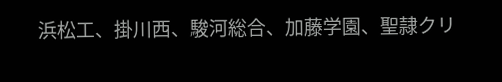浜松工、掛川西、駿河総合、加藤学園、聖隷クリ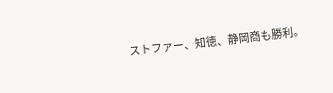ストファー、知徳、静岡商も勝利。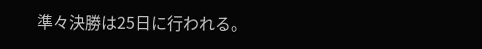準々決勝は25日に行われる。